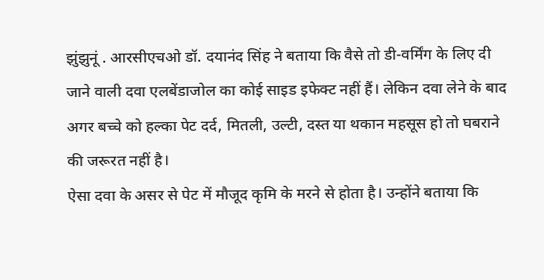झुंझुनूं . आरसीएचओ डॉ. दयानंद सिंह ने बताया कि वैसे तो डी-वर्मिंग के लिए दी जाने वाली दवा एलबेंडाजोल का कोई साइड इफेक्ट नहीं हैं। लेकिन दवा लेने के बाद अगर बच्चे को हल्का पेट दर्द, मितली, उल्टी, दस्त या थकान महसूस हो तो घबराने की जरूरत नहीं है।
ऐसा दवा के असर से पेट में मौजूद कृमि के मरने से होता है। उन्होंने बताया कि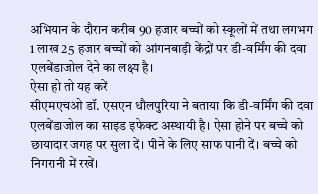अभियान के दौरान करीब 90 हजार बच्चों को स्कूलों में तथा लगभग 1 लाख 25 हजार बच्चों को आंगनबाड़ी केंद्रों पर डी-वर्मिंग की दवा एलबेंडाजोल देने का लक्ष्य है।
ऐसा हो तो यह करें
सीएमएचओ डॉ. एसएन धौलपुरिया ने बताया कि डी-वर्मिंग की दवा एलबेंडाजोल का साइड इफेक्ट अस्थायी है। ऐसा होने पर बच्चे को छायादार जगह पर सुला दें। पीने के लिए साफ पानी दें। बच्चे को निगरानी में रखें।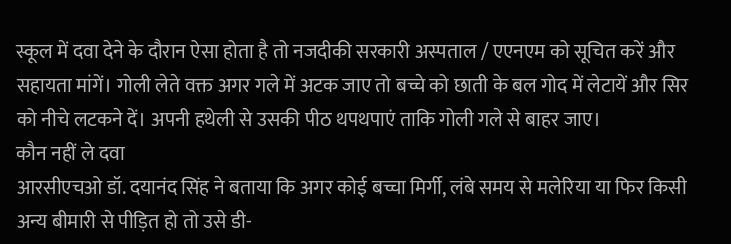स्कूल में दवा देने के दौरान ऐसा होता है तो नजदीकी सरकारी अस्पताल / एएनएम को सूचित करें और सहायता मांगें। गोली लेते वक्त अगर गले में अटक जाए तो बच्चे को छाती के बल गोद में लेटायें और सिर को नीचे लटकने दें। अपनी हथेली से उसकी पीठ थपथपाएं ताकि गोली गले से बाहर जाए।
कौन नहीं ले दवा
आरसीएचओ डॉ. दयानंद सिंह ने बताया कि अगर कोई बच्चा मिर्गी, लंबे समय से मलेरिया या फिर किसी अन्य बीमारी से पीड़ित हो तो उसे डी-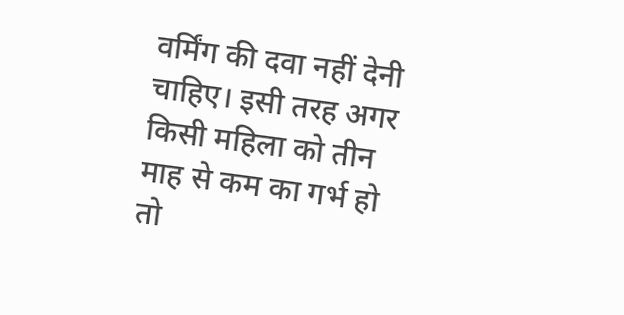वर्मिंग की दवा नहीं देनी चाहिए। इसी तरह अगर किसी महिला को तीन माह से कम का गर्भ हो तो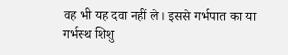वह भी यह दवा नहीं ले। इससे गर्भपात का या गर्भस्थ शिशु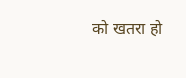को खतरा हो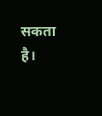सकता है।